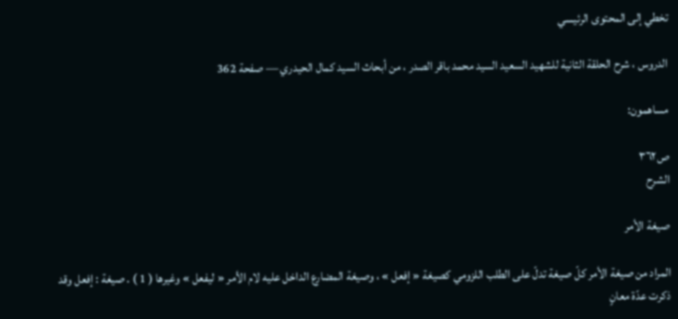تخطي إلى المحتوى الرئيسي

الدروس ، شرح الحلقة الثانية للشهيد السعيد السيد محمد باقر الصدر ، من أبحاث السيد كمال الحيدري — صفحة 362

مساهمون:

ص٣٦٢
الشرح

صيغة الأمر

المراد من صيغة الأمر كلّ صيغة تدلّ على الطلب اللزومي كصيغة « إفعل » ، وصيغة المضارع الداخل عليه لام الأمر « ليفعل » وغيرها ( 1 ) . صيغة : إفعل وقد ذكرت عدّة معانٍ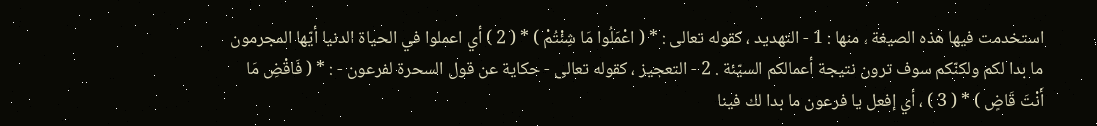استخدمت فيها هذه الصيغة ، منها : 1 - التهديد ، كقوله تعالى : * ( اعْمَلُوا مَا شِئْتُمْ ) * ( 2 ) أي اعملوا في الحياة الدنيا أيّها المجرمون ما بدا لكم ولكنّكم سوف ترون نتيجة أعمالكم السيّئة . 2 - التعجيز ، كقوله تعالى - حكاية عن قول السحرة لفرعون - : * ( فَاقْضِ مَا أَنْتَ قَاضٍ ) * ( 3 ) ، أي إفعل يا فرعون ما بدا لك فينا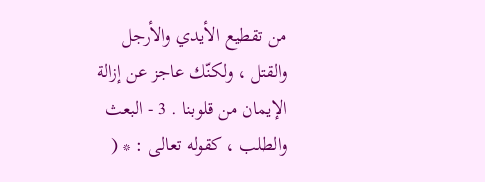من تقطيع الأيدي والأرجل والقتل ، ولكنّك عاجز عن إزالة الإيمان من قلوبنا . 3 - البعث والطلب ، كقوله تعالى : * (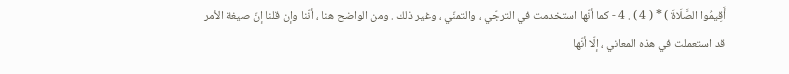أَقِيمُوا الصَّلَاةَ ) * ( 4 ) . 4 - كما أنّها استخدمت في الترجّي ، والتمنّي ، وغير ذلك . ومن الواضح هنا ، أنّنا وإن قلنا إنّ صيغة الأمر قد استعملت في هذه المعاني ، إلّا أنّها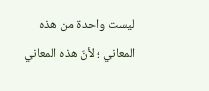ليست واحدة من هذه المعاني ؛ لأنّ هذه المعاني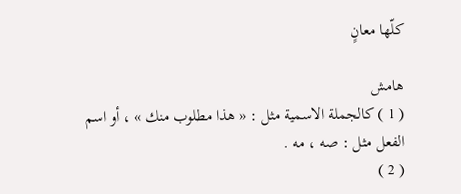كلّها معانٍ

هامش
( 1 ) كالجملة الاسمية مثل : « هذا مطلوب منك » ، أو اسم الفعل مثل : صه ، مه .
( 2 )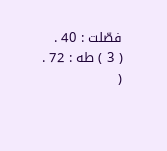فصّلت : 40 .
( 3 ) طه : 72 .
(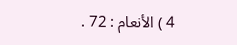4 ) الأنعام : 72 .